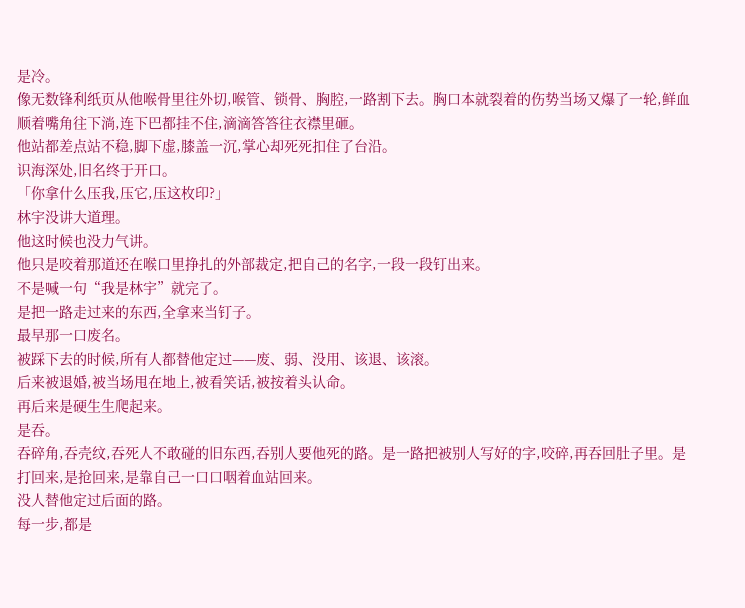是冷。
像无数锋利纸页从他喉骨里往外切,喉管、锁骨、胸腔,一路割下去。胸口本就裂着的伤势当场又爆了一轮,鲜血顺着嘴角往下淌,连下巴都挂不住,滴滴答答往衣襟里砸。
他站都差点站不稳,脚下虚,膝盖一沉,掌心却死死扣住了台沿。
识海深处,旧名终于开口。
「你拿什么压我,压它,压这枚印?」
林宇没讲大道理。
他这时候也没力气讲。
他只是咬着那道还在喉口里挣扎的外部裁定,把自己的名字,一段一段钉出来。
不是喊一句“我是林宇”就完了。
是把一路走过来的东西,全拿来当钉子。
最早那一口废名。
被踩下去的时候,所有人都替他定过——废、弱、没用、该退、该滚。
后来被退婚,被当场甩在地上,被看笑话,被按着头认命。
再后来是硬生生爬起来。
是吞。
吞碎角,吞壳纹,吞死人不敢碰的旧东西,吞别人要他死的路。是一路把被别人写好的字,咬碎,再吞回肚子里。是打回来,是抢回来,是靠自己一口口咽着血站回来。
没人替他定过后面的路。
每一步,都是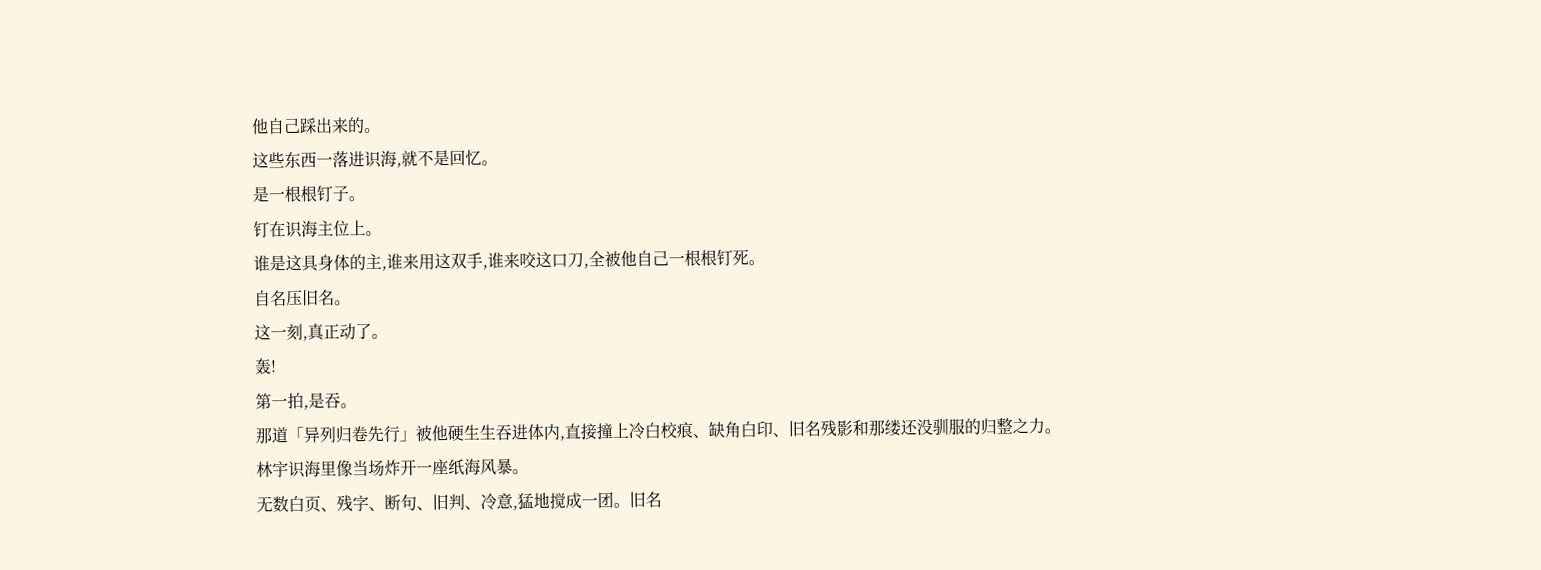他自己踩出来的。
这些东西一落进识海,就不是回忆。
是一根根钉子。
钉在识海主位上。
谁是这具身体的主,谁来用这双手,谁来咬这口刀,全被他自己一根根钉死。
自名压旧名。
这一刻,真正动了。
轰!
第一拍,是吞。
那道「异列归卷先行」被他硬生生吞进体内,直接撞上冷白校痕、缺角白印、旧名残影和那缕还没驯服的归整之力。
林宇识海里像当场炸开一座纸海风暴。
无数白页、残字、断句、旧判、冷意,猛地搅成一团。旧名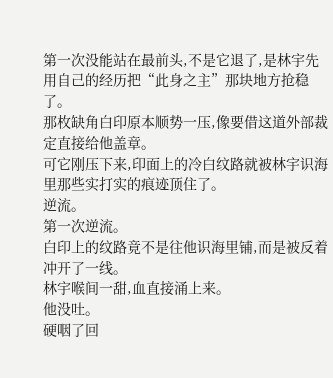第一次没能站在最前头,不是它退了,是林宇先用自己的经历把“此身之主”那块地方抢稳了。
那枚缺角白印原本顺势一压,像要借这道外部裁定直接给他盖章。
可它刚压下来,印面上的冷白纹路就被林宇识海里那些实打实的痕迹顶住了。
逆流。
第一次逆流。
白印上的纹路竟不是往他识海里铺,而是被反着冲开了一线。
林宇喉间一甜,血直接涌上来。
他没吐。
硬咽了回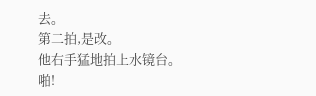去。
第二拍,是改。
他右手猛地拍上水镜台。
啪!